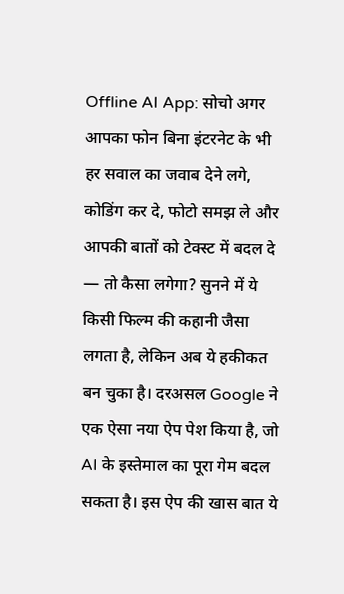Offline AI App: सोचो अगर आपका फोन बिना इंटरनेट के भी हर सवाल का जवाब देने लगे, कोडिंग कर दे, फोटो समझ ले और आपकी बातों को टेक्स्ट में बदल दे — तो कैसा लगेगा? सुनने में ये किसी फिल्म की कहानी जैसा लगता है, लेकिन अब ये हकीकत बन चुका है। दरअसल Google ने एक ऐसा नया ऐप पेश किया है, जो AI के इस्तेमाल का पूरा गेम बदल सकता है। इस ऐप की खास बात ये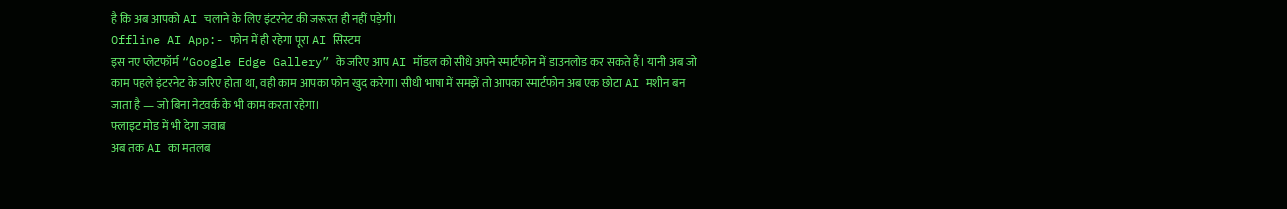है कि अब आपको AI चलाने के लिए इंटरनेट की जरूरत ही नहीं पड़ेगी।
Offline AI App:- फोन में ही रहेगा पूरा AI सिस्टम
इस नए प्लेटफॉर्म “Google Edge Gallery” के जरिए आप AI मॉडल को सीधे अपने स्मार्टफोन में डाउनलोड कर सकते हैं। यानी अब जो काम पहले इंटरनेट के जरिए होता था, वही काम आपका फोन खुद करेगा। सीधी भाषा में समझें तो आपका स्मार्टफोन अब एक छोटा AI मशीन बन जाता है — जो बिना नेटवर्क के भी काम करता रहेगा।
फ्लाइट मोड में भी देगा जवाब
अब तक AI का मतलब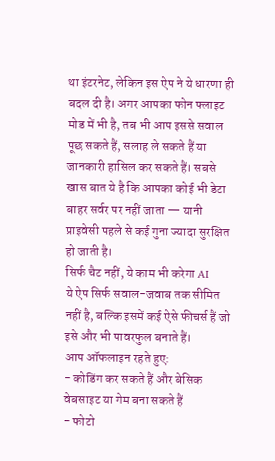था इंटरनेट, लेकिन इस ऐप ने ये धारणा ही बदल दी है। अगर आपका फोन फ्लाइट मोड में भी है, तब भी आप इससे सवाल पूछ सकते हैं, सलाह ले सकते हैं या जानकारी हासिल कर सकते हैं। सबसे खास बात ये है कि आपका कोई भी डेटा बाहर सर्वर पर नहीं जाता — यानी प्राइवेसी पहले से कई गुना ज्यादा सुरक्षित हो जाती है।
सिर्फ चैट नहीं, ये काम भी करेगा AI
ये ऐप सिर्फ सवाल-जवाब तक सीमित नहीं है, बल्कि इसमें कई ऐसे फीचर्स हैं जो इसे और भी पावरफुल बनाते हैं।
आप ऑफलाइन रहते हुए:
- कोडिंग कर सकते हैं और बेसिक वेबसाइट या गेम बना सकते हैं
- फोटो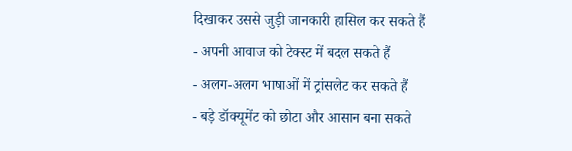दिखाकर उससे जुड़ी जानकारी हासिल कर सकते हैं
- अपनी आवाज को टेक्स्ट में बदल सकते हैं
- अलग-अलग भाषाओं में ट्रांसलेट कर सकते हैं
- बड़े डॉक्यूमेंट को छोटा और आसान बना सकते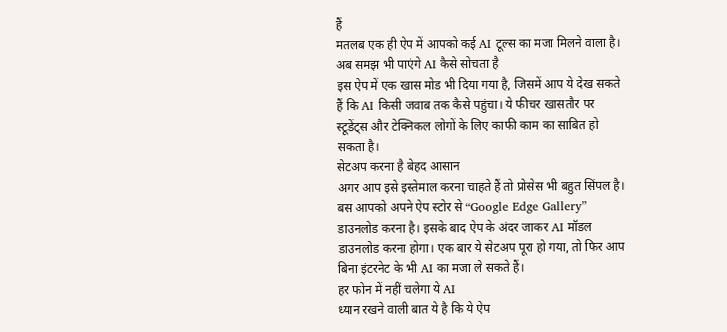हैं
मतलब एक ही ऐप में आपको कई AI टूल्स का मजा मिलने वाला है।
अब समझ भी पाएंगे AI कैसे सोचता है
इस ऐप में एक खास मोड भी दिया गया है, जिसमें आप ये देख सकते हैं कि AI किसी जवाब तक कैसे पहुंचा। ये फीचर खासतौर पर स्टूडेंट्स और टेक्निकल लोगों के लिए काफी काम का साबित हो सकता है।
सेटअप करना है बेहद आसान
अगर आप इसे इस्तेमाल करना चाहते हैं तो प्रोसेस भी बहुत सिंपल है। बस आपको अपने ऐप स्टोर से “Google Edge Gallery” डाउनलोड करना है। इसके बाद ऐप के अंदर जाकर AI मॉडल डाउनलोड करना होगा। एक बार ये सेटअप पूरा हो गया, तो फिर आप बिना इंटरनेट के भी AI का मजा ले सकते हैं।
हर फोन में नहीं चलेगा ये AI
ध्यान रखने वाली बात ये है कि ये ऐप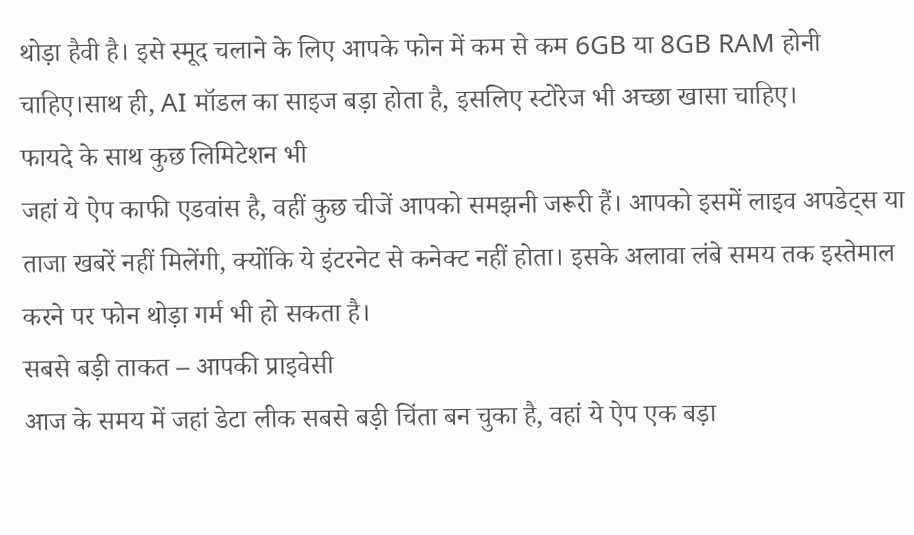थोड़ा हैवी है। इसे स्मूद चलाने के लिए आपके फोन में कम से कम 6GB या 8GB RAM होनी चाहिए।साथ ही, AI मॉडल का साइज बड़ा होता है, इसलिए स्टोरेज भी अच्छा खासा चाहिए।
फायदे के साथ कुछ लिमिटेशन भी
जहां ये ऐप काफी एडवांस है, वहीं कुछ चीजें आपको समझनी जरूरी हैं। आपको इसमें लाइव अपडेट्स या ताजा खबरें नहीं मिलेंगी, क्योंकि ये इंटरनेट से कनेक्ट नहीं होता। इसके अलावा लंबे समय तक इस्तेमाल करने पर फोन थोड़ा गर्म भी हो सकता है।
सबसे बड़ी ताकत – आपकी प्राइवेसी
आज के समय में जहां डेटा लीक सबसे बड़ी चिंता बन चुका है, वहां ये ऐप एक बड़ा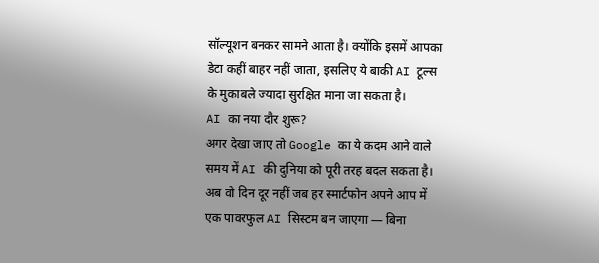सॉल्यूशन बनकर सामने आता है। क्योंकि इसमें आपका डेटा कहीं बाहर नहीं जाता, इसलिए ये बाकी AI टूल्स के मुकाबले ज्यादा सुरक्षित माना जा सकता है।
AI का नया दौर शुरू?
अगर देखा जाए तो Google का ये कदम आने वाले समय में AI की दुनिया को पूरी तरह बदल सकता है। अब वो दिन दूर नहीं जब हर स्मार्टफोन अपने आप में एक पावरफुल AI सिस्टम बन जाएगा — बिना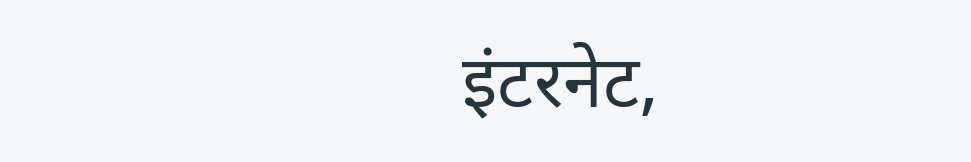इंटरनेट,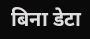बिना डेटा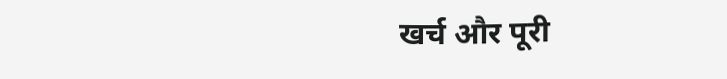खर्च और पूरी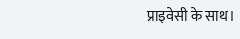प्राइवेसी के साथ।